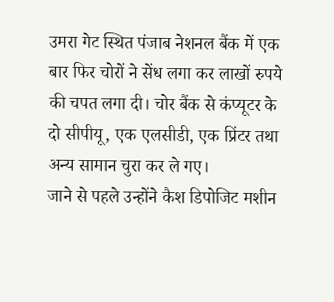उमरा गेट स्थित पंजाब नेशनल बैंक में एक बार फिर चोरों ने सेंध लगा कर लाखों रुपये की चपत लगा दी। चोर बैंक से कंप्यूटर के दो सीपीयू, एक एलसीडी, एक प्रिंटर तथा अन्य सामान चुरा कर ले गए।
जाने से पहले उन्होंने कैश डिपोजिट मशीन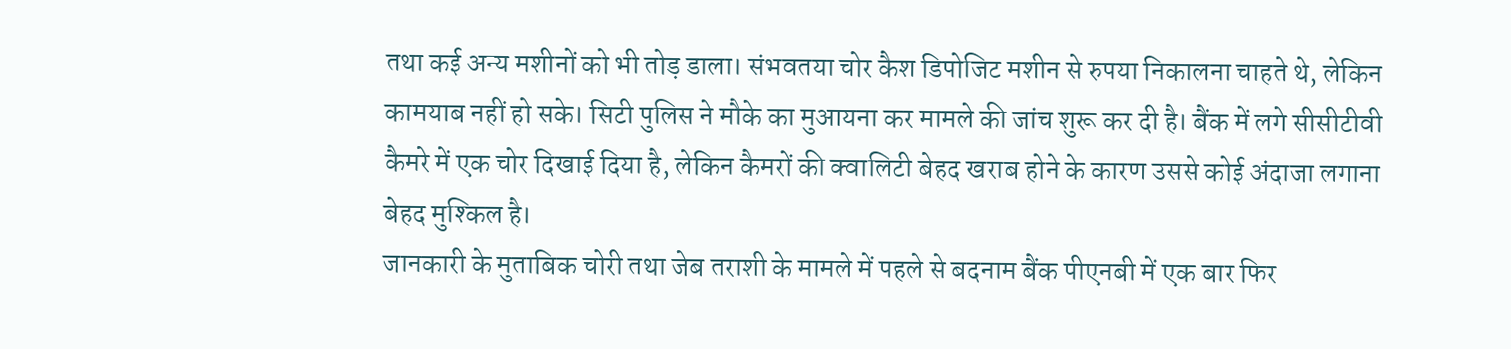तथा कई अन्य मशीनों को भी तोड़ डाला। संभवतया चोर कैश डिपोजिट मशीन से रुपया निकालना चाहते थे, लेकिन कामयाब नहीं हो सके। सिटी पुलिस ने मौके का मुआयना कर मामले की जांच शुरू कर दी है। बैंक में लगे सीसीटीवी कैमरे में एक चोर दिखाई दिया है, लेकिन कैमरों की क्वालिटी बेहद खराब होने के कारण उससे कोई अंदाजा लगाना बेहद मुश्किल है।
जानकारी के मुताबिक चोरी तथा जेब तराशी के मामले में पहले से बदनाम बैंक पीएनबी में एक बार फिर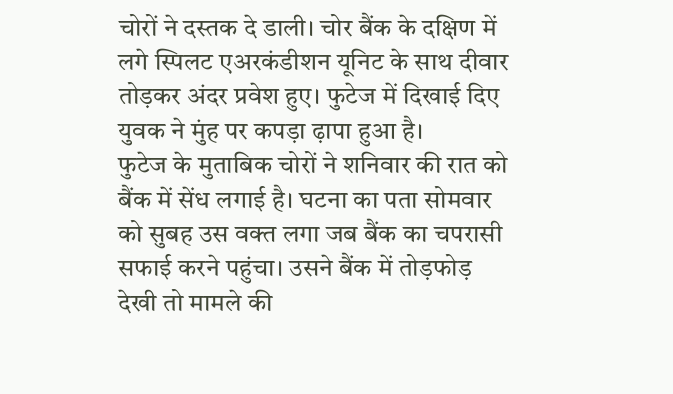चोरों ने दस्तक दे डाली। चोर बैंक के दक्षिण में लगे स्पिलट एअरकंडीशन यूनिट के साथ दीवार तोड़कर अंदर प्रवेश हुए। फुटेज में दिखाई दिए युवक ने मुंह पर कपड़ा ढ़ापा हुआ है।
फुटेज के मुताबिक चोरों ने शनिवार की रात को बैंक में सेंध लगाई है। घटना का पता सोमवार को सुबह उस वक्त लगा जब बैंक का चपरासी सफाई करने पहुंचा। उसने बैंक में तोड़फोड़ देखी तो मामले की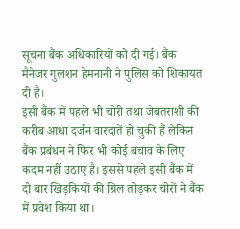सूचना बैंक अधिकारियों को दी गई। बैंक मैनेजर गुलशन हेमनानी ने पुलिस को शिकायत दी है।
इसी बैंक में पहले भी चोरी तथा जेबतराशी की करीब आधा दर्जन वारदातें हो चुकी हैं लेकिन बैंक प्रबंधन ने फिर भी कोई बचाव के लिए कदम नहीं उठाए है। इससे पहले इसी बैंक में दो बार खिड़कियों की ग्रिल तोड़कर चोरों ने बैंक में प्रवेश किया था।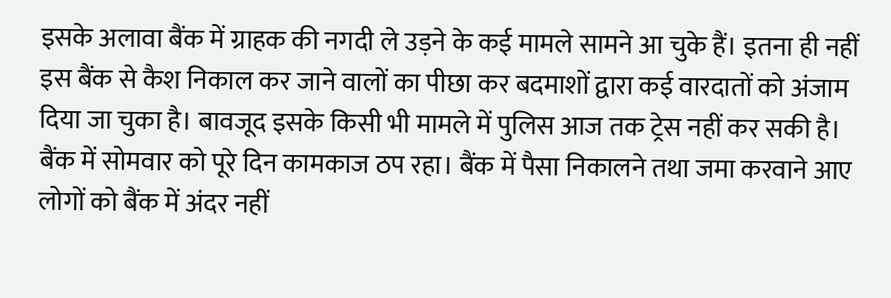इसके अलावा बैंक में ग्राहक की नगदी ले उड़ने के कई मामले सामने आ चुके हैं। इतना ही नहीं इस बैंक से कैश निकाल कर जाने वालों का पीछा कर बदमाशों द्वारा कई वारदातों को अंजाम दिया जा चुका है। बावजूद इसके किसी भी मामले में पुलिस आज तक ट्रेस नहीं कर सकी है।
बैंक में सोमवार को पूरे दिन कामकाज ठप रहा। बैंक में पैसा निकालने तथा जमा करवाने आए लोगों को बैंक में अंदर नहीं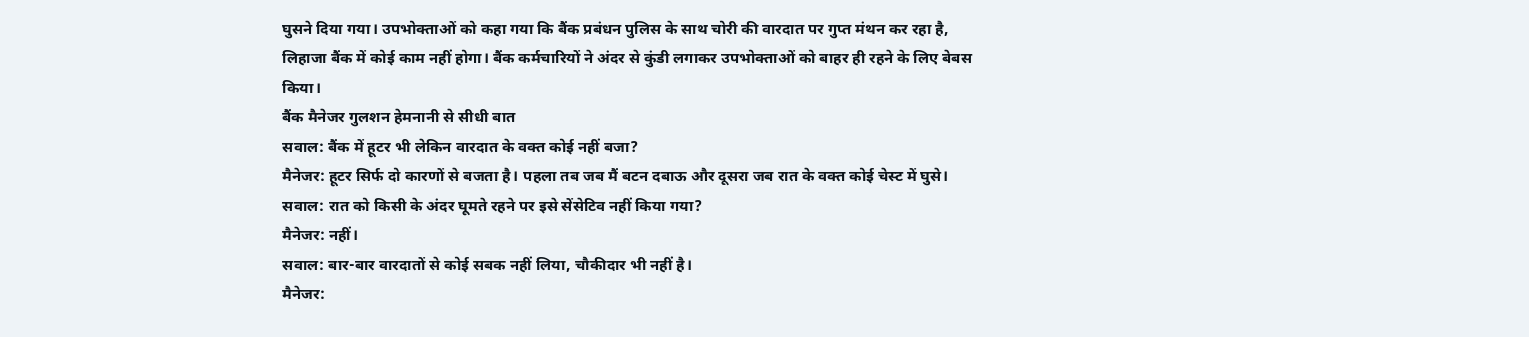घुसने दिया गया। उपभोक्ताओं को कहा गया कि बैंक प्रबंधन पुलिस के साथ चोरी की वारदात पर गुप्त मंथन कर रहा है, लिहाजा बैंक में कोई काम नहीं होगा। बैंक कर्मचारियों ने अंदर से कुंडी लगाकर उपभोक्ताओं को बाहर ही रहने के लिए बेबस किया।
बैंक मैनेजर गुलशन हेमनानी से सीधी बात
सवाल: बैंक में हूटर भी लेकिन वारदात के वक्त कोई नहीं बजा?
मैनेजर: हूटर सिर्फ दो कारणों से बजता है। पहला तब जब मैं बटन दबाऊ और दूसरा जब रात के वक्त कोई चेस्ट में घुसे।
सवाल: रात को किसी के अंदर घूमते रहने पर इसे सेंसेटिव नहीं किया गया?
मैनेजर: नहीं।
सवाल: बार-बार वारदातों से कोई सबक नहीं लिया, चौकीदार भी नहीं है।
मैनेजर: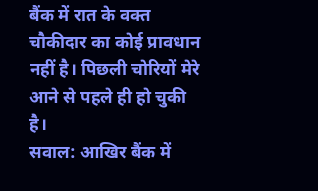बैंक में रात के वक्त चौकीदार का कोई प्रावधान नहीं है। पिछली चोरियों मेरे आने से पहले ही हो चुकी है।
सवाल: आखिर बैंक में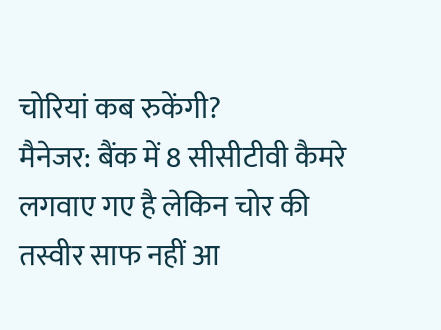चोरियां कब रुकेंगी?
मैनेजर: बैंक में 8 सीसीटीवी कैमरे लगवाए गए है लेकिन चोर की तस्वीर साफ नहीं आ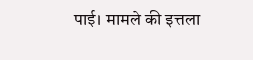पाई। मामले की इत्तला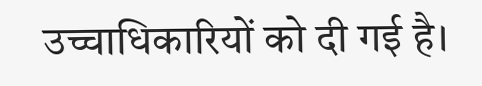उच्चाधिकारियों को दी गई है।